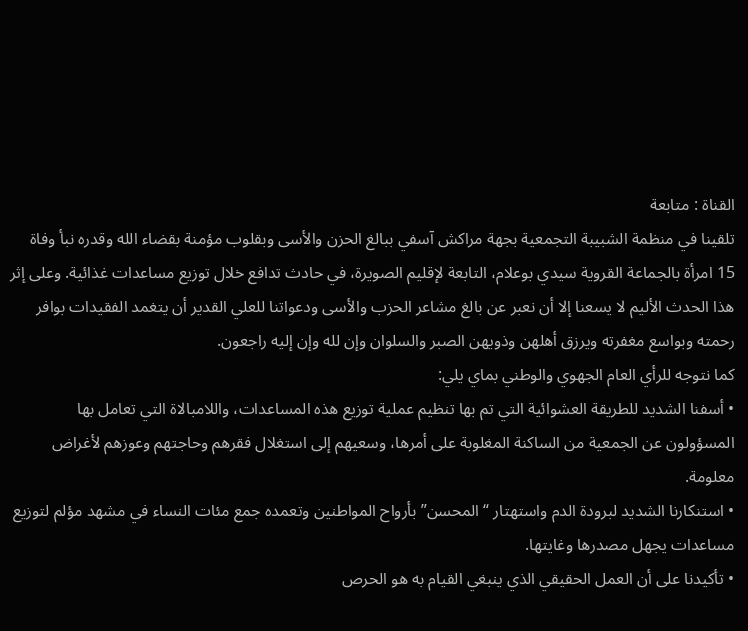القناة : متابعة
تلقينا في منظمة الشبيبة التجمعية بجهة مراكش آسفي ببالغ الحزن والأسى وبقلوب مؤمنة بقضاء الله وقدره نبأ وفاة 15 امرأة بالجماعة القروية سيدي بوعلام، التابعة لإقليم الصويرة، في حادث تدافع خلال توزيع مساعدات غذائية. وعلى إثر هذا الحدث الأليم لا يسعنا إلا أن نعبر عن بالغ مشاعر الحزب والأسى ودعواتنا للعلي القدير أن يتغمد الفقيدات بوافر رحمته وبواسع مغفرته ويرزق أهلهن وذويهن الصبر والسلوان وإن لله وإن إليه راجعون.
كما نتوجه للرأي العام الجهوي والوطني بماي يلي:
• أسفنا الشديد للطريقة العشوائية التي تم بها تنظيم عملية توزيع هذه المساعدات، واللامبالاة التي تعامل بها المسؤولون عن الجمعية من الساكنة المغلوبة على أمرها، وسعيهم إلى استغلال فقرهم وحاجتهم وعوزهم لأغراض معلومة.
• استنكارنا الشديد لبرودة الدم واستهتار “المحسن” بأرواح المواطنين وتعمده جمع مئات النساء في مشهد مؤلم لتوزيع مساعدات يجهل مصدرها وغايتها.
• تأكيدنا على أن العمل الحقيقي الذي ينبغي القيام به هو الحرص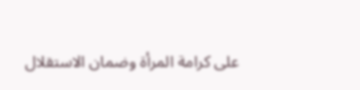على كرامة المرأة وضمان الاستقلال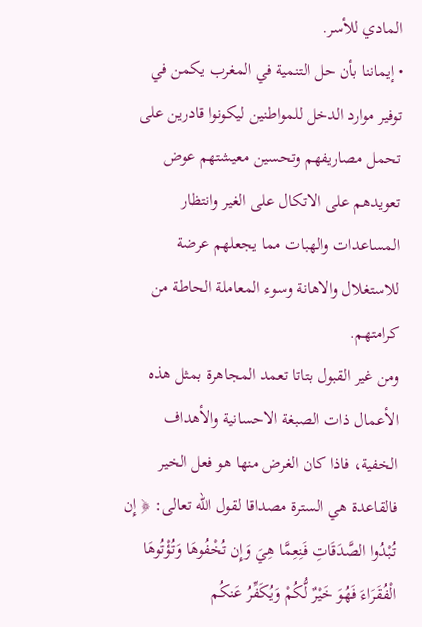المادي للأسر.
• إيماننا بأن حل التنمية في المغرب يكمن في توفير موارد الدخل للمواطنين ليكونوا قادرين على تحمل مصاريفهم وتحسين معيشتهم عوض تعويدهم على الاتكال على الغير وانتظار المساعدات والهبات مما يجعلهم عرضة للاستغلال والاهانة وسوء المعاملة الحاطة من كرامتهم.
ومن غير القبول بتاتا تعمد المجاهرة بمثل هذه الأعمال ذات الصبغة الاحسانية والأهداف الخفية، فاذا كان الغرض منها هو فعل الخير فالقاعدة هي السترة مصداقا لقول الله تعالى: ﴿ إِن تُبْدُوا الصَّدَقَاتِ فَنِعِمَّا هِيَ وَإِن تُخْفُوهَا وَتُؤْتُوهَا الْفُقَرَاءَ فَهُوَ خَيْرٌ لُّكُمْ وَيُكَفِّرُ عَنكُم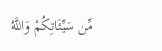مِّن سَيِّئَاتِكُمْ وَاللَّهُ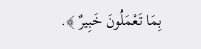بِمَا تَعْمَلُونَ خَبِيرٌ ﴾.